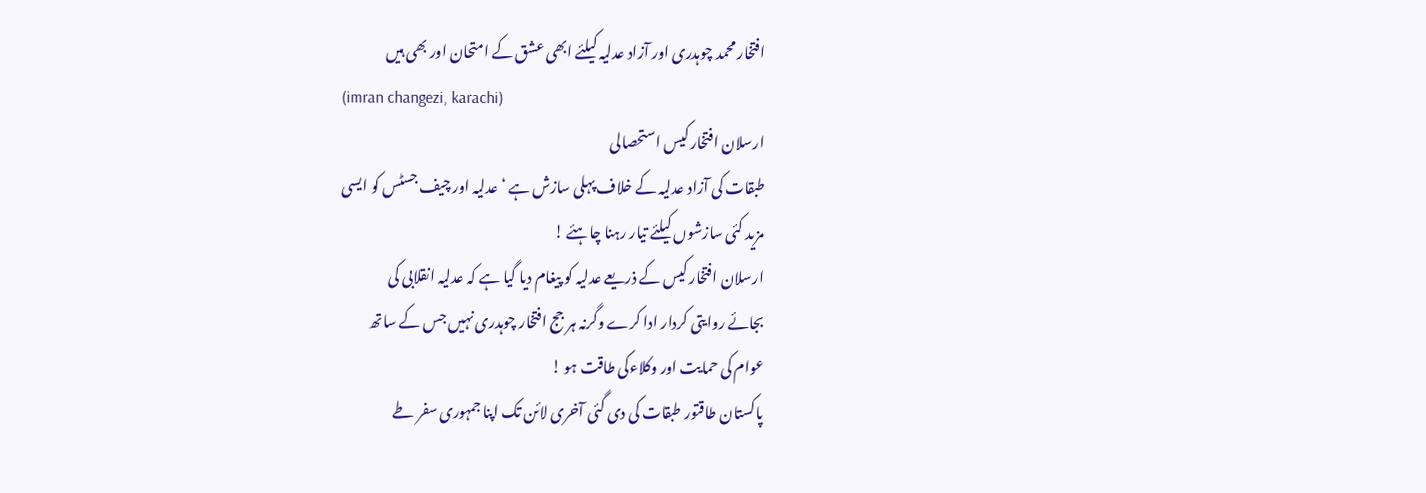افتخار محمد چوہدری اور آزاد عدلیہ کیلئے ابھی عشق کے امتحان اور بھی ہیں
(imran changezi, karachi)
ارسلان افتخار کیس استحصالی
طبقات کی آزاد عدلیہ کے خلاف پہلی سازش ہے ‘ عدلیہ اور چیف جسٹس کو ایسی
مزید کئی سازشوں کیلئے تیار رہنا چاہئے !
ارسلان افتخار کیس کے ذریعے عدلیہ کو پیغام دیا گیا ہے کہ عدلیہ انقلابی کی
بجائے روایتی کردار ادا کرے وگرنہ ہر جج افتخار چوہدری نہیں جس کے ساتھ
عوام کی حمایت اور وکلاءکی طاقت ہو !
پاکستان طاقتور طبقات کی دی گئی آخری لائن تک اپنا جمہوری سفر طے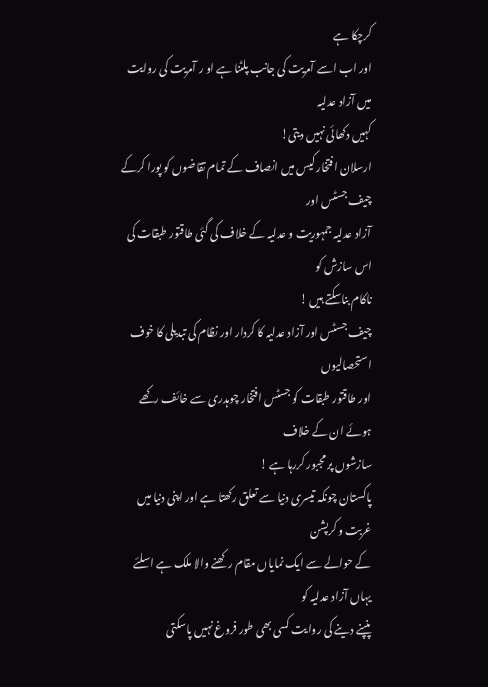کرچکا ہے
اور اب اسے آمریت کی جانب پلٹنا ہے او ر آمریت کی روایت میں آزاد عدلیہ
کہیں دکھائی نہیں دیتی!
ارسلان افتخار کیس میں انصاف کے تمام تقاضوں کو پورا کرکے چیف جسٹس اور
آزاد عدلیہ جمہوریت و عدلیہ کے خلاف کی گئی طاقتور طبقات کی اس سازش کو
ناکام بناسکتے ہیں !
چیف جسٹس اور آزاد عدلیہ کا کردار اور نظام کی تبدیلی کا خوف استحصالیوں
اور طاقتور طبقات کو جسٹس افتخار چوہدری سے خائف رکھے ہوئے ان کے خلاف
سازشوں پر مجبور کررہا ہے !
پاکستان چونکہ تیسری دنیا سے تعلق رکھتا ہے اور اپنی دنیا میں غربت و کرپشن
کے حوالے سے ایک نمایاں مقام رکھنے والا ملک ہے اسلئے یہاں آزاد عدلیہ کو
پنپنے دینے کی روایت کسی بھی طور فروغ نہیں پاسکتی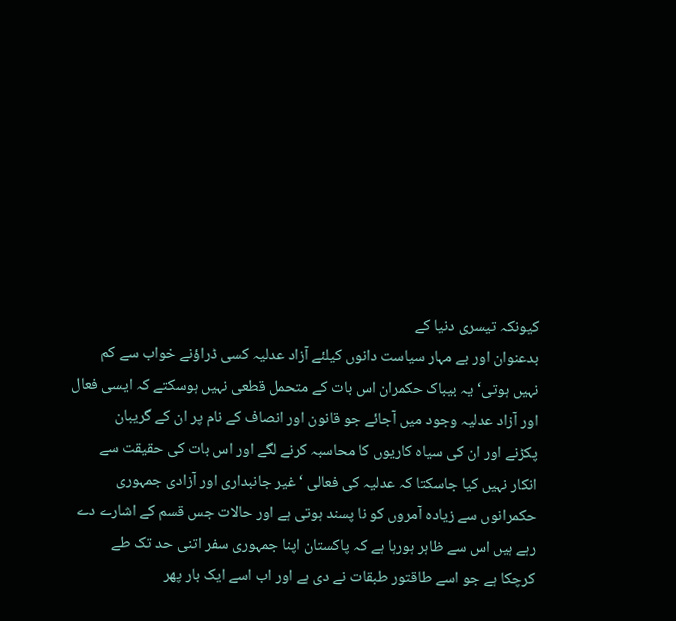کیونکہ تیسری دنیا کے
بدعنوان اور بے مہار سیاست دانوں کیلئے آزاد عدلیہ کسی ڈراؤنے خواب سے کم
نہیں ہوتی‘ یہ بیباک حکمران اس بات کے متحمل قطعی نہیں ہوسکتے کہ ایسی فعال
اور آزاد عدلیہ وجود میں آجائے جو قانون اور انصاف کے نام پر ان کے گریبان
پکڑنے اور ان کی سیاہ کاریوں کا محاسبہ کرنے لگے اور اس بات کی حقیقت سے
انکار نہیں کیا جاسکتا کہ عدلیہ کی فعالی ‘ غیر جانبداری اور آزادی جمہوری
حکمرانوں سے زیادہ آمروں کو نا پسند ہوتی ہے اور حالات جس قسم کے اشارے دے
رہے ہیں اس سے ظاہر ہورہا ہے کہ پاکستان اپنا جمہوری سفر اتنی حد تک طے
کرچکا ہے جو اسے طاقتور طبقات نے دی ہے اور اب اسے ایک بار پھر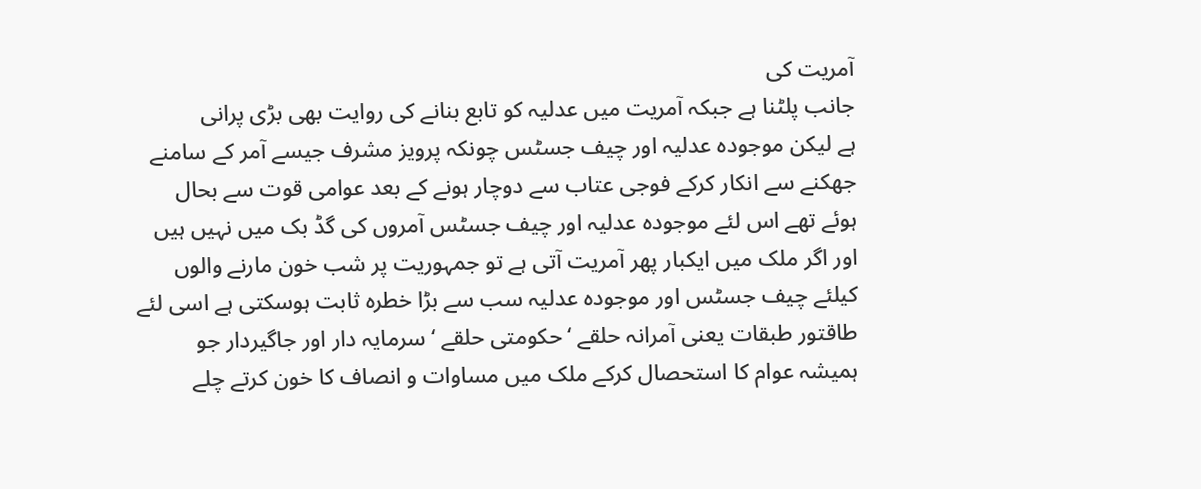آمریت کی
جانب پلٹنا ہے جبکہ آمریت میں عدلیہ کو تابع بنانے کی روایت بھی بڑی پرانی
ہے لیکن موجودہ عدلیہ اور چیف جسٹس چونکہ پرویز مشرف جیسے آمر کے سامنے
جھکنے سے انکار کرکے فوجی عتاب سے دوچار ہونے کے بعد عوامی قوت سے بحال
ہوئے تھے اس لئے موجودہ عدلیہ اور چیف جسٹس آمروں کی گڈ بک میں نہیں ہیں
اور اگر ملک میں ایکبار پھر آمریت آتی ہے تو جمہوریت پر شب خون مارنے والوں
کیلئے چیف جسٹس اور موجودہ عدلیہ سب سے بڑا خطرہ ثابت ہوسکتی ہے اسی لئے
طاقتور طبقات یعنی آمرانہ حلقے ‘ حکومتی حلقے ‘ سرمایہ دار اور جاگیردار جو
ہمیشہ عوام کا استحصال کرکے ملک میں مساوات و انصاف کا خون کرتے چلے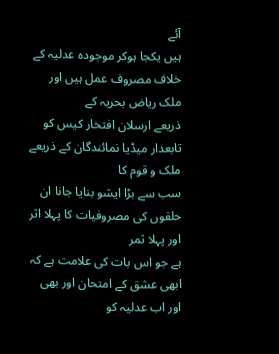آئے
ہیں یکجا ہوکر موجودہ عدلیہ کے خلاف مصروف عمل ہیں اور ملک ریاض بحریہ کے
ذریعے ارسلان افتخار کیس کو تابعدار میڈیا نمائندگان کے ذریعے ملک و قوم کا
سب سے بڑا ایشو بنایا جانا ان حلقوں کی مصروفیات کا پہلا اثر اور پہلا ثمر
ہے جو اس بات کی علامت ہے کہ ابھی عشق کے امتحان اور بھی اور اب عدلیہ کو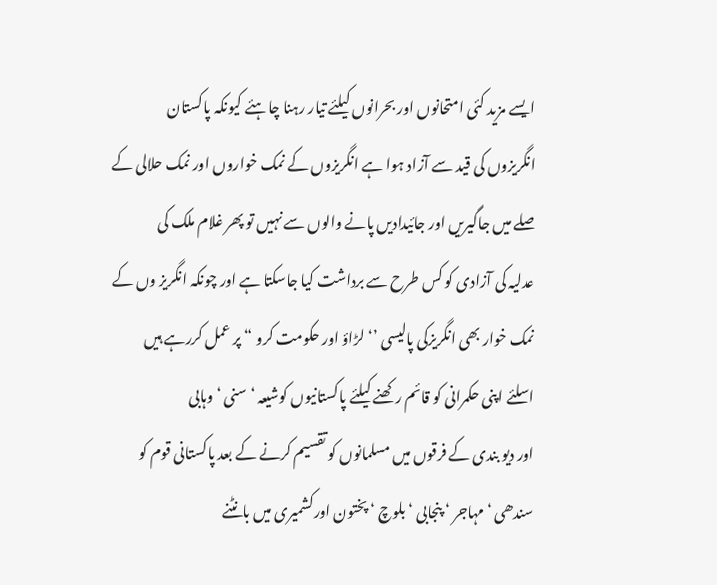ایسے مزید کئی امتحانوں اور بحرانوں کیلئے تیار رہنا چاہئے کیونکہ پاکستان
انگریزوں کی قید سے آزاد ہوا ہے انگریزوں کے نمک خواروں اور نمک حلالی کے
صلے میں جاگیریں اور جائیدادیں پانے والوں سے نہیں تو پھر غلام ملک کی
عدلیہ کی آزادی کو کس طرح سے برداشت کیا جاسکتا ہے اور چونکہ انگریز وں کے
نمک خوار بھی انگریزکی پالیسی ’‘لڑاؤ اور حکومت کرو “ پر عمل کررہے ہیں
اسلئے اپنی حکمرانی کو قائم رکھنے کیلئے پاکستانیوں کوشیعہ ‘ سنی ‘ وہابی
اور دیو بندی کے فرقوں میں مسلمانوں کو تقسیم کرنے کے بعد پاکستانی قوم کو
سندھی ‘ مہاجر ‘ پنجابی ‘ بلوچ ‘ پختون اورکشمیری میں بانٹنے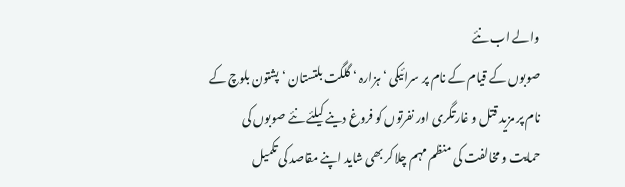والے اب نئے
صوبوں کے قیام کے نام پر سرائیکی ‘ ہزارہ ‘ گلگت بلتستان ‘ پشتون بلوچ کے
نام پر مزید قتل و غارتگری اور نفرتوں کو فروغ دینے کیلئے نئے صوبوں کی
حمایت و مخالفت کی منظم مہم چلاکر بھی شاید اپنے مقاصد کی تکمیل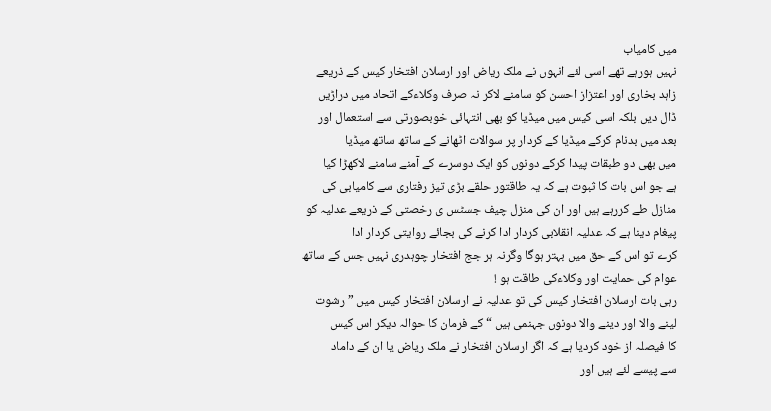میں کامیاب
نہیں ہورہے تھے اسی لئے انہوں نے ملک ریاض اور ارسلان افتخار کیس کے ذریعے
زاہد بخاری اور اعتزاز احسن کو سامنے لاکر نہ صرف وکلاءکے اتحاد میں دراڑیں
ڈال دیں بلکہ اسی کیس میں میڈیا کو بھی انتہائی خوبصورتی سے استعمال اور
بعد میں بدنام کرکے میڈیا کے کردار پر سوالات اٹھانے کے ساتھ ساتھ میڈیا
میں بھی دو طبقات پیدا کرکے دونوں کو ایک دوسرے کے آمنے سامنے لاکھڑا کیا
ہے جو اس بات کا ثبوت ہے کہ یہ طاقتور حلقے بڑی تیز رفتاری سے کامیابی کی
منازل طے کررہے ہیں اور ان کی منزل چیف جسٹس ی رخصتی کے ذریعے عدلیہ کو
پیغام دینا ہے کہ عدلیہ انقلابی کردار ادا کرنے کی بجائے روایتی کردار ادا
کرے تو اس کے حق میں بہتر ہوگا وگرنہ ہر جج افتخار چوہدری نہیں جس کے ساتھ
عوام کی حمایت اور وکلاءکی طاقت ہو !
رہی بات ارسلان افتخار کیس کی تو عدلیہ نے ارسلان افتخار کیس میں ” رشوت
لینے والا اور دینے والا دونوں جہنمی ہیں “ کے فرمان کا حوالہ دیکر اس کیس
کا فیصلہ از خود کردیا ہے کہ اگر ارسلان افتخار نے ملک ریاض یا ان کے داماد
سے پیسے لئے ہیں اور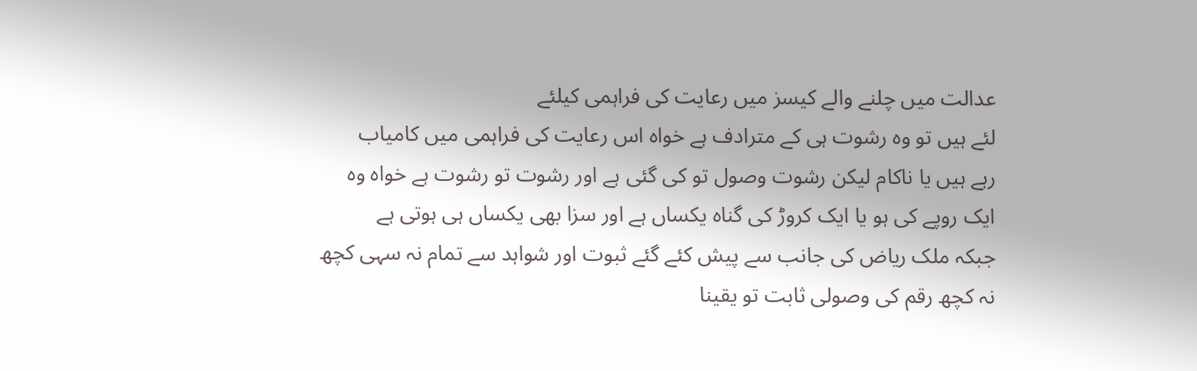عدالت میں چلنے والے کیسز میں رعایت کی فراہمی کیلئے
لئے ہیں تو وہ رشوت ہی کے مترادف ہے خواہ اس رعایت کی فراہمی میں کامیاب
رہے ہیں یا ناکام لیکن رشوت وصول تو کی گئی ہے اور رشوت تو رشوت ہے خواہ وہ
ایک روپے کی ہو یا ایک کروڑ کی گناہ یکساں ہے اور سزا بھی یکساں ہی ہوتی ہے
جبکہ ملک ریاض کی جانب سے پیش کئے گئے ثبوت اور شواہد سے تمام نہ سہی کچھ
نہ کچھ رقم کی وصولی ثابت تو یقینا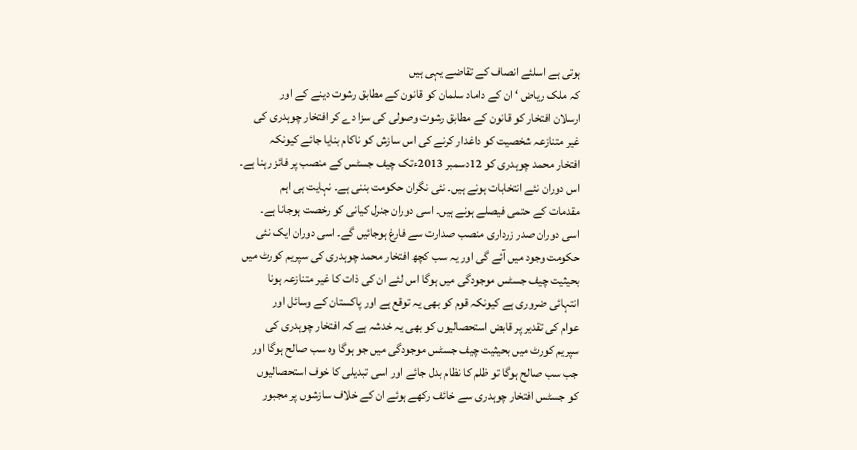ہوتی ہے اسلئے انصاف کے تقاضے یہی ہیں
کہ ملک ریاض ‘ ان کے داماد سلمان کو قانون کے مطابق رشوت دینے کے اور
ارسلان افتخار کو قانون کے مطابق رشوت وصولی کی سزا دے کر افتخار چوہدری کی
غیر متنازعہ شخصیت کو داغدار کرنے کی اس سازش کو ناکام بنایا جائے کیونکہ
افتخار محمد چوہدری کو 12دسمبر 2013ءتک چیف جسٹس کے منصب پر فائز رہنا ہے۔
اس دوران نئے انتخابات ہونے ہیں۔ نئی نگران حکومت بننی ہے۔ نہایت ہی اہم
مقدمات کے حتمی فیصلے ہونے ہیں۔ اسی دوران جنرل کیانی کو رخصت ہوجانا ہے۔
اسی دوران صدر زرداری منصب صدارت سے فارغ ہوجائیں گے۔ اسی دوران ایک نئی
حکومت وجود میں آئے گی اور یہ سب کچھ افتخار محمد چوہدری کی سپریم کورٹ میں
بحیثیت چیف جسٹس موجودگی میں ہوگا اس لئے ان کی ذات کا غیر متنازعہ ہونا
انتہائی ضروری ہے کیونکہ قوم کو بھی یہ توقع ہے اور پاکستان کے وسائل اور
عوام کی تقدیر پر قابض استحصالیوں کو بھی یہ خدشہ ہے کہ افتخار چوہدری کی
سپریم کورٹ میں بحیثیت چیف جسٹس موجودگی میں جو ہوگا وہ سب صالح ہوگا اور
جب سب صالح ہوگا تو ظلم کا نظام بدل جائے اور اسی تبدیلی کا خوف استحصالیوں
کو جسٹس افتخار چوہدری سے خائف رکھے ہوئے ان کے خلاف سازشوں پر مجبور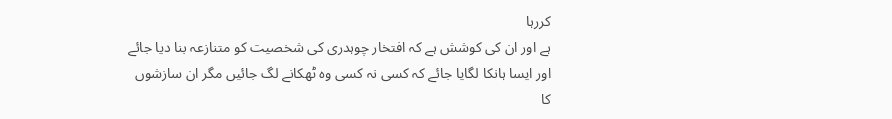کررہا
ہے اور ان کی کوشش ہے کہ افتخار چوہدری کی شخصیت کو متنازعہ بنا دیا جائے
اور ایسا ہانکا لگایا جائے کہ کسی نہ کسی وہ ٹھکانے لگ جائیں مگر ان سازشوں
کا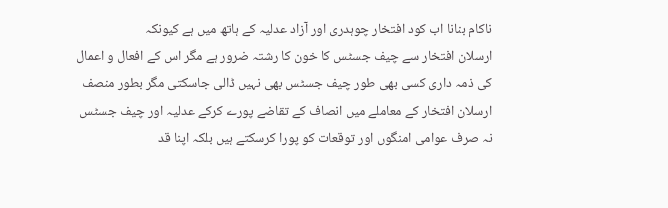ناکام بنانا اب کود افتخار چوہدری اور آزاد عدلیہ کے ہاتھ میں ہے کیونکہ
ارسلان افتخار سے چیف جسٹس کا خون کا رشتہ ضرور ہے مگر اس کے افعال و اعمال
کی ذمہ داری کسی بھی طور چیف جسٹس بھی نہیں ڈالی جاسکتی مگر بطور منصف
ارسلان افتخار کے معاملے میں انصاف کے تقاضے پورے کرکے عدلیہ اور چیف جسٹس
نہ صرف عوامی امنگوں اور توقعات کو پورا کرسکتے ہیں بلکہ اپنا قد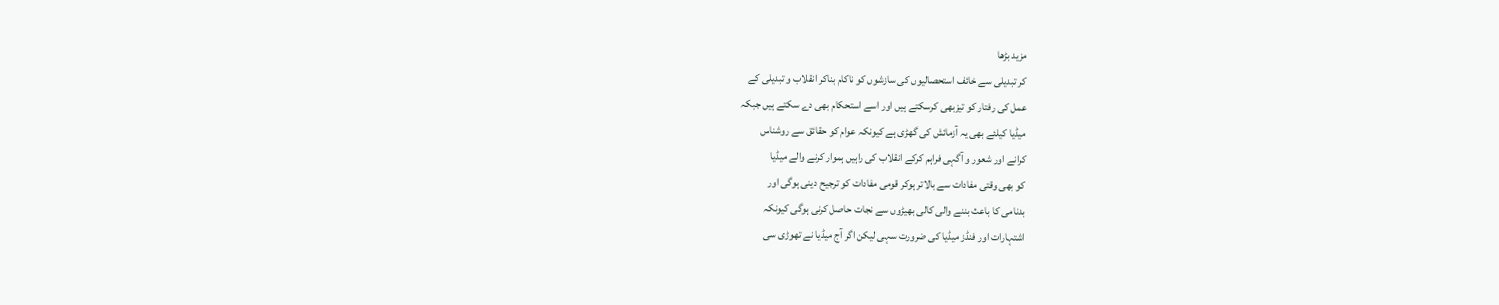مزید بڑھا
کر تبدیلی سے خائف استحصالیوں کی سازشوں کو ناکام بناکر انقلاب و تبدیلی کے
عمل کی رفتار کو تیزبھی کرسکتے ہیں اور اسے استحکام بھی دے سکتے ہیں جبکہ
میڈیا کیلئے بھی یہ آزمائش کی گھڑی ہے کیونکہ عوام کو حقائق سے روشناس
کرانے اور شعور و آگہی فراہم کرکے انقلاب کی راہیں ہموار کرنے والے میڈیا
کو بھی وقتی مفادات سے بالاتر ہوکر قومی مفادات کو ترجیح دینی ہوگی اور
بدنامی کا باعث بننے والی کالی بھیڑوں سے نجات حاصل کرنی ہوگی کیونکہ
اشتہارات اور فنڈز میڈیا کی ضرورت سہی لیکن اگر آج میڈیا نے تھوڑی سی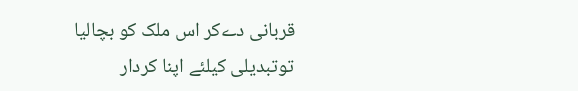قربانی دےکر اس ملک کو بچالیا توتبدیلی کیلئے اپنا کردار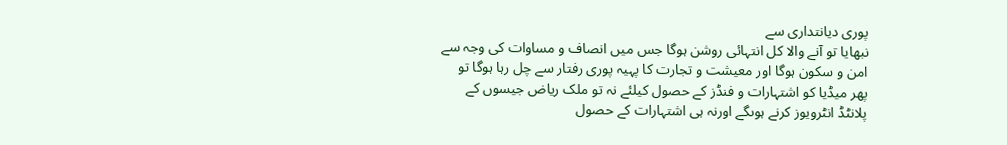پوری دیانتداری سے
نبھایا تو آنے والا کل انتہائی روشن ہوگا جس میں انصاف و مساوات کی وجہ سے
امن و سکون ہوگا اور معیشت و تجارت کا پہیہ پوری رفتار سے چل رہا ہوگا تو
پھر میڈیا کو اشتہارات و فنڈز کے حصول کیلئے نہ تو ملک ریاض جیسوں کے
پلانٹڈ انٹرویوز کرنے ہوںگے اورنہ ہی اشتہارات کے حصول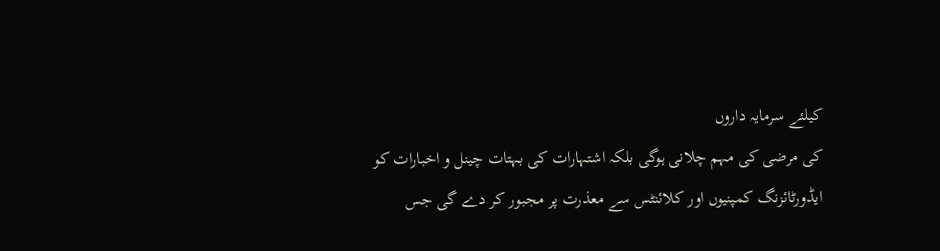کیلئے سرمایہ داروں
کی مرضی کی مہم چلانی ہوگی بلکہ اشتہارات کی بہتات چینل و اخبارات کو
ایڈورٹائزنگ کمپنیوں اور کلائنٹس سے معذرت پر مجبور کر دے گی جس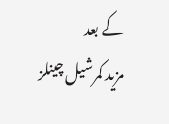کے بعد
مزید کمرشیل چینلز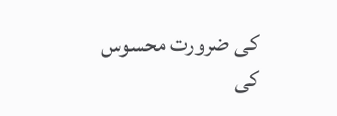کی ضرورت محسوس کی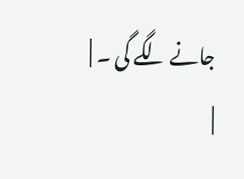جانے لگے گی ۔ |
|